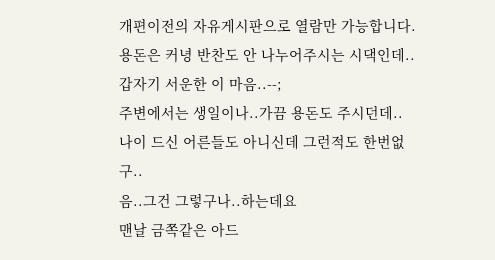개편이전의 자유게시판으로 열람만 가능합니다.
용돈은 커녕 반찬도 안 나누어주시는 시댁인데..갑자기 서운한 이 마음..--;
주변에서는 생일이나..가끔 용돈도 주시던데..
나이 드신 어른들도 아니신데 그런적도 한번없구..
음..그건 그렇구나..하는데요
맨날 금쪽같은 아드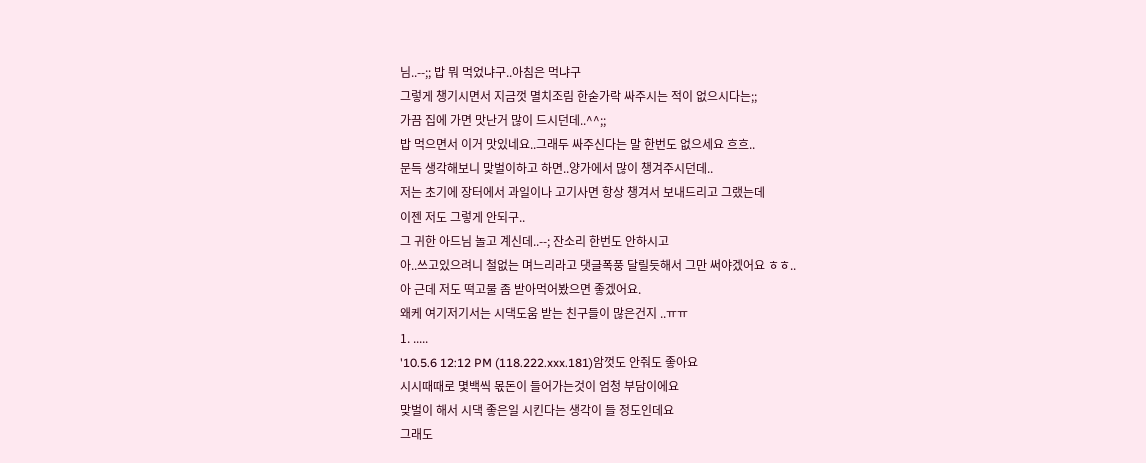님..--;; 밥 뭐 먹었냐구..아침은 먹냐구
그렇게 챙기시면서 지금껏 멸치조림 한숟가락 싸주시는 적이 없으시다는;;
가끔 집에 가면 맛난거 많이 드시던데..^^;;
밥 먹으면서 이거 맛있네요..그래두 싸주신다는 말 한번도 없으세요 흐흐..
문득 생각해보니 맞벌이하고 하면..양가에서 많이 챙겨주시던데..
저는 초기에 장터에서 과일이나 고기사면 항상 챙겨서 보내드리고 그랬는데
이젠 저도 그렇게 안되구..
그 귀한 아드님 놀고 계신데..--; 잔소리 한번도 안하시고
아..쓰고있으려니 철없는 며느리라고 댓글폭풍 달릴듯해서 그만 써야겠어요 ㅎㅎ..
아 근데 저도 떡고물 좀 받아먹어봤으면 좋겠어요.
왜케 여기저기서는 시댁도움 받는 친구들이 많은건지 ..ㅠㅠ
1. .....
'10.5.6 12:12 PM (118.222.xxx.181)암껏도 안줘도 좋아요
시시때때로 몇백씩 몫돈이 들어가는것이 엄청 부담이에요
맞벌이 해서 시댁 좋은일 시킨다는 생각이 들 정도인데요
그래도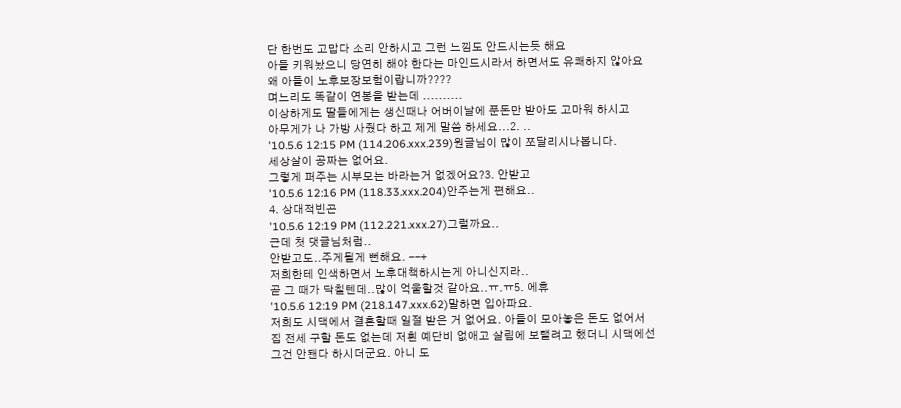단 한번도 고맙다 소리 안하시고 그런 느낌도 안드시는듯 해요
아들 키워놨으니 당연히 해야 한다는 마인드시라서 하면서도 유쾌하지 않아요
왜 아들이 노후보장보험이랍니까????
며느리도 똑같이 연봉을 받는데 ..........
이상하게도 딸들에게는 생신때나 어버이날에 푼돈만 받아도 고마워 하시고
아무게가 나 가방 사줬다 하고 제게 말씀 하세요...2. ..
'10.5.6 12:15 PM (114.206.xxx.239)원글님이 많이 쪼달리시나봅니다.
세상살이 공짜는 없어요.
그렇게 퍼주는 시부모는 바라는거 없겠어요?3. 안받고
'10.5.6 12:16 PM (118.33.xxx.204)안주는게 편해요..
4. 상대적빈곤
'10.5.6 12:19 PM (112.221.xxx.27)그럴까요..
근데 첫 댓글님처럼..
안받고도..주게될게 뻔해요. --+
저희한테 인색하면서 노후대책하시는게 아니신지라..
곧 그 때가 닥칠텐데..많이 억울할것 같아요..ㅠ.ㅠ5. 에휴
'10.5.6 12:19 PM (218.147.xxx.62)말하면 입아파요.
저희도 시댁에서 결혼할때 일절 받은 거 없어요. 아들이 모아놓은 돈도 없어서
집 전세 구할 돈도 없는데 저흰 예단비 없애고 살림에 보탤려고 했더니 시댁에선
그건 안됀다 하시더군요. 아니 도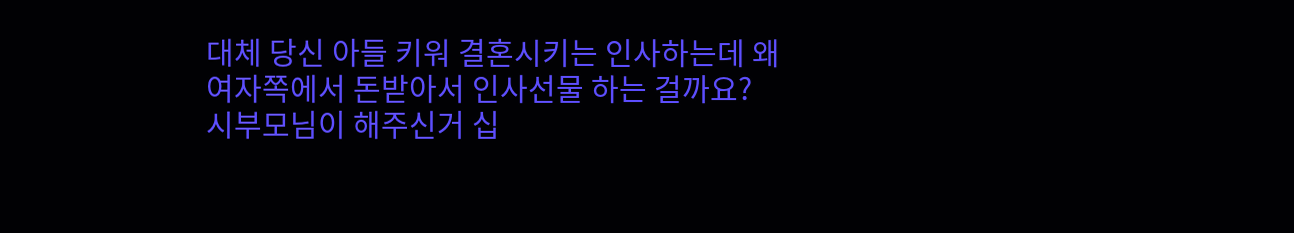대체 당신 아들 키워 결혼시키는 인사하는데 왜
여자쪽에서 돈받아서 인사선물 하는 걸까요?
시부모님이 해주신거 십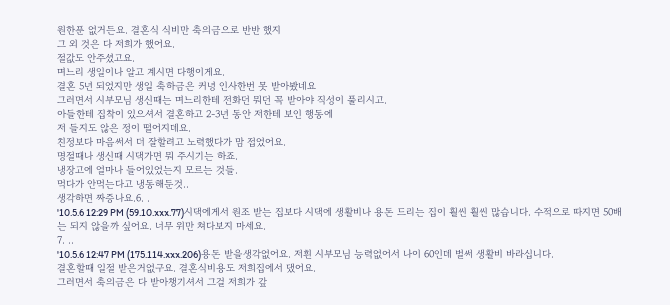원한푼 없거든요. 결혼식 식비만 축의금으로 반반 했지
그 외 것은 다 저희가 했어요.
절값도 안주셨고요.
며느리 생일이나 알고 계시면 다행이게요.
결혼 5년 되었지만 생일 축하금은 커녕 인사한번 못 받아봤네요
그러면서 시부모님 생신때는 며느리한테 전화던 뭐던 꼭 받아야 직성이 풀리시고.
아들한테 집착이 있으셔서 결혼하고 2-3년 동안 저한테 보인 행동에
저 들지도 않은 정이 떨어지데요.
친정보다 마음써서 더 잘할려고 노력했다가 맘 접었어요.
명절때나 생신때 시댁가면 뭐 주시기는 하죠.
냉장고에 얼마나 들어있었는지 모르는 것들.
먹다가 안먹는다고 냉동해둔것..
생각하면 짜증나요.6. .
'10.5.6 12:29 PM (59.10.xxx.77)시댁에게서 원조 받는 집보다 시댁에 생활비나 용돈 드리는 집이 훨씬 훨씬 많습니다. 수적으로 따지면 50배는 되지 않을까 싶어요. 너무 위만 쳐다보지 마세요.
7. ..
'10.5.6 12:47 PM (175.114.xxx.206)용돈 받을생각없어요. 저흰 시부모님 능력없어서 나이 60인데 벌써 생활비 바라십니다.
결혼할때 일절 받은거없구요. 결혼식비용도 저희집에서 댔어요.
그러면서 축의금은 다 받아챙기셔서 그걸 저희가 갚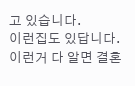고 있습니다.
이런집도 있답니다.
이런거 다 알면 결혼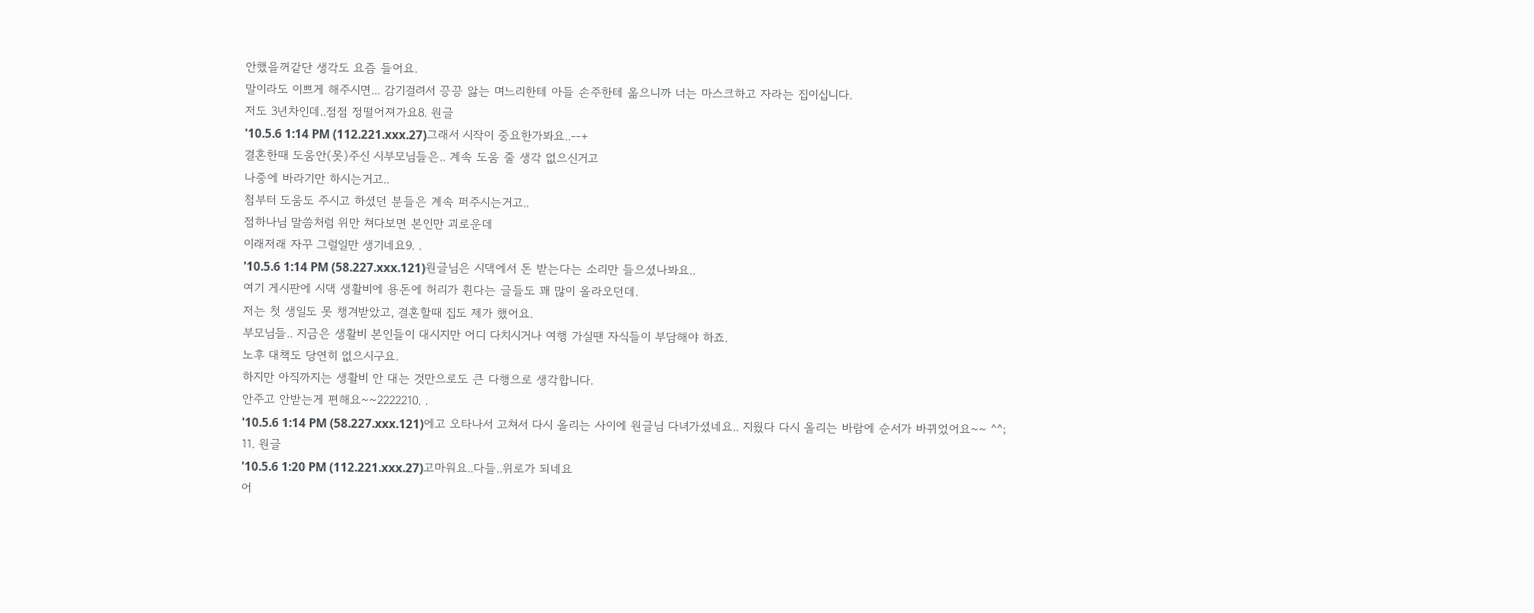안했을꺼같단 생각도 요즘 들어요.
말이라도 이쁘게 해주시면... 감기걸려서 끙끙 앓는 며느리한테 아들 손주한테 옮으니까 너는 마스크하고 자라는 집이십니다.
저도 3년차인데..점점 정떨어져가요8. 원글
'10.5.6 1:14 PM (112.221.xxx.27)그래서 시작이 중요한가봐요..--+
결혼한때 도움안(못)주신 시부모님들은.. 계속 도움 줄 생각 없으신거고
나중에 바라기만 하시는거고..
첨부터 도움도 주시고 하셨던 분들은 계속 퍼주시는거고..
점하나님 말씀처럼 위만 쳐다보면 본인만 괴로운데
이래저래 자꾸 그럴일만 생기네요9. .
'10.5.6 1:14 PM (58.227.xxx.121)원글님은 시댁에서 돈 받는다는 소리만 들으셨나봐요..
여기 게시판에 시댁 생활비에 용돈에 허리가 휜다는 글들도 꽤 많이 올라오던데.
저는 첫 생일도 못 챙겨받았고, 결혼할때 집도 제가 했어요.
부모님들.. 지금은 생활비 본인들이 대시지만 어디 다치시거나 여행 가실땐 자식들이 부담해야 하죠.
노후 대책도 당연히 없으시구요.
하지만 아직까지는 생활비 안 대는 것만으로도 큰 다행으로 생각합니다.
안주고 안받는게 편해요~~2222210. .
'10.5.6 1:14 PM (58.227.xxx.121)에고 오타나서 고쳐서 다시 올리는 사이에 원글님 다녀가셨네요.. 지웠다 다시 올리는 바람에 순서가 바뀌었어요~~ ^^;
11. 원글
'10.5.6 1:20 PM (112.221.xxx.27)고마워요..다들..위로가 되네요
어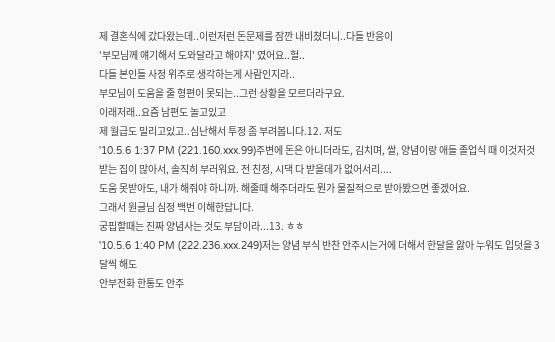제 결혼식에 갔다왔는데..이런저런 돈문제를 잠깐 내비쳤더니..다들 반응이
'부모님께 얘기해서 도와달라고 해야지' 였어요..헐..
다들 본인들 사정 위주로 생각하는게 사람인지라..
부모님이 도움을 줄 형편이 못되는..그런 상황을 모르더라구요.
이래저래..요즘 남편도 놀고있고
제 월급도 밀리고있고..심난해서 투정 좀 부려봅니다.12. 저도
'10.5.6 1:37 PM (221.160.xxx.99)주변에 돈은 아니더라도, 김치며, 쌀, 양념이랑 애들 졸업식 때 이것저것 받는 집이 많아서, 솔직히 부러워요. 전 친정, 시댁 다 받을데가 없어서리....
도움 못받아도, 내가 해줘야 하니까. 해줄때 해주더라도 뭔가 물질적으로 받아봤으면 좋겠어요.
그래서 원글님 심정 백번 이해한답니다.
궁핍할때는 진짜 양념사는 것도 부담이라...13. ㅎㅎ
'10.5.6 1:40 PM (222.236.xxx.249)저는 양념 부식 반찬 안주시는거에 더해서 한달을 앓아 누워도 입덧을 3달씩 해도
안부전화 한통도 안주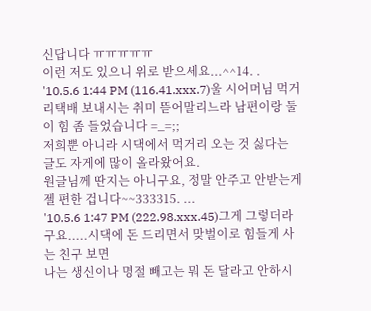신답니다 ㅠㅠㅠㅠㅠ
이런 저도 있으니 위로 받으세요...^^14. .
'10.5.6 1:44 PM (116.41.xxx.7)울 시어머님 먹거리택배 보내시는 취미 뜯어말리느라 남편이랑 둘이 힘 좀 들었습니다 =_=;;
저희뿐 아니라 시댁에서 먹거리 오는 것 싫다는 글도 자게에 많이 올라왔어요.
원글님께 딴지는 아니구요, 정말 안주고 안받는게 젤 편한 겁니다~~333315. ...
'10.5.6 1:47 PM (222.98.xxx.45)그게 그렇더라구요.....시댁에 돈 드리면서 맞벌이로 힘들게 사는 친구 보면
나는 생신이나 명절 빼고는 뭐 돈 달라고 안하시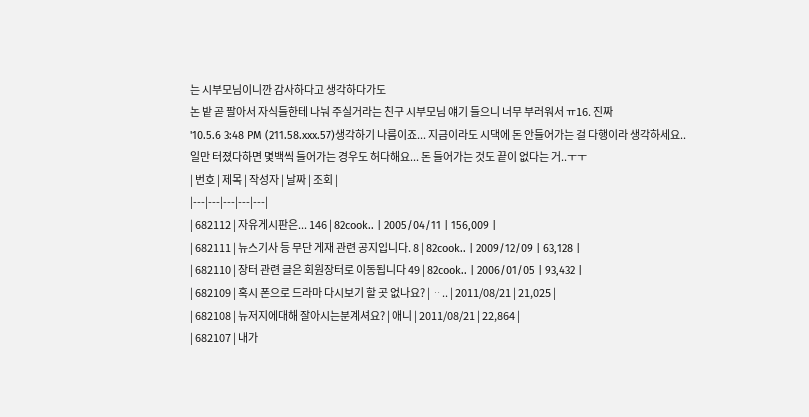는 시부모님이니깐 감사하다고 생각하다가도
논 밭 곧 팔아서 자식들한테 나눠 주실거라는 친구 시부모님 얘기 들으니 너무 부러워서 ㅠ16. 진짜
'10.5.6 3:48 PM (211.58.xxx.57)생각하기 나름이죠... 지금이라도 시댁에 돈 안들어가는 걸 다행이라 생각하세요.. 일만 터졌다하면 몇백씩 들어가는 경우도 허다해요... 돈 들어가는 것도 끝이 없다는 거..ㅜㅜ
| 번호 | 제목 | 작성자 | 날짜 | 조회 |
|---|---|---|---|---|
| 682112 | 자유게시판은... 146 | 82cook.. | 2005/04/11 | 156,009 |
| 682111 | 뉴스기사 등 무단 게재 관련 공지입니다. 8 | 82cook.. | 2009/12/09 | 63,128 |
| 682110 | 장터 관련 글은 회원장터로 이동됩니다 49 | 82cook.. | 2006/01/05 | 93,432 |
| 682109 | 혹시 폰으로 드라마 다시보기 할 곳 없나요? | ᆢ.. | 2011/08/21 | 21,025 |
| 682108 | 뉴저지에대해 잘아시는분계셔요? | 애니 | 2011/08/21 | 22,864 |
| 682107 | 내가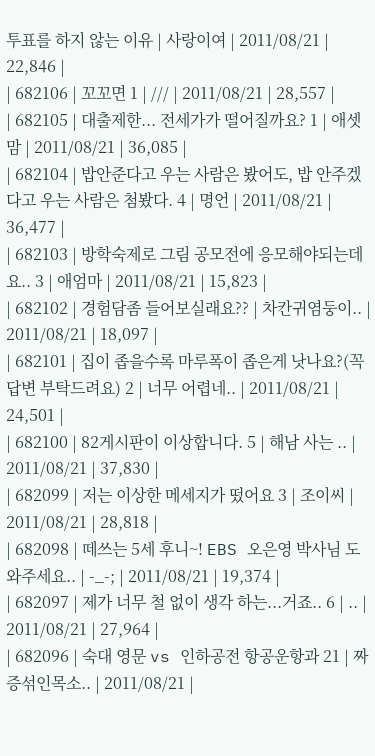투표를 하지 않는 이유 | 사랑이여 | 2011/08/21 | 22,846 |
| 682106 | 꼬꼬면 1 | /// | 2011/08/21 | 28,557 |
| 682105 | 대출제한... 전세가가 떨어질까요? 1 | 애셋맘 | 2011/08/21 | 36,085 |
| 682104 | 밥안준다고 우는 사람은 봤어도, 밥 안주겠다고 우는 사람은 첨봤다. 4 | 명언 | 2011/08/21 | 36,477 |
| 682103 | 방학숙제로 그림 공모전에 응모해야되는데요.. 3 | 애엄마 | 2011/08/21 | 15,823 |
| 682102 | 경험담좀 들어보실래요?? | 차칸귀염둥이.. | 2011/08/21 | 18,097 |
| 682101 | 집이 좁을수록 마루폭이 좁은게 낫나요?(꼭 답변 부탁드려요) 2 | 너무 어렵네.. | 2011/08/21 | 24,501 |
| 682100 | 82게시판이 이상합니다. 5 | 해남 사는 .. | 2011/08/21 | 37,830 |
| 682099 | 저는 이상한 메세지가 떴어요 3 | 조이씨 | 2011/08/21 | 28,818 |
| 682098 | 떼쓰는 5세 후니~! EBS 오은영 박사님 도와주세요.. | -_-; | 2011/08/21 | 19,374 |
| 682097 | 제가 너무 철 없이 생각 하는...거죠.. 6 | .. | 2011/08/21 | 27,964 |
| 682096 | 숙대 영문 vs 인하공전 항공운항과 21 | 짜증섞인목소.. | 2011/08/21 |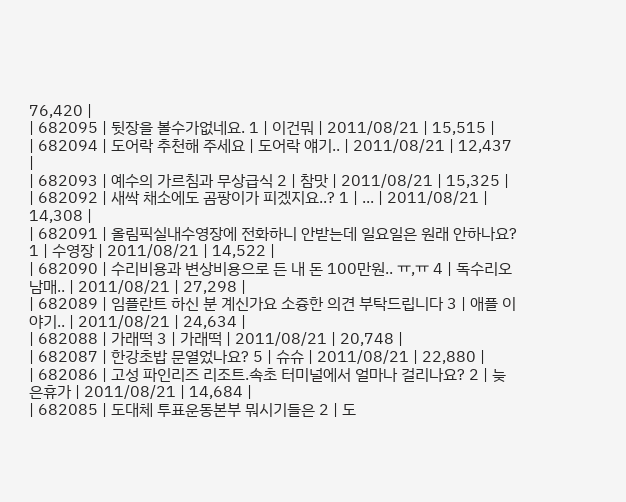76,420 |
| 682095 | 뒷장을 볼수가없네요. 1 | 이건뭐 | 2011/08/21 | 15,515 |
| 682094 | 도어락 추천해 주세요 | 도어락 얘기.. | 2011/08/21 | 12,437 |
| 682093 | 예수의 가르침과 무상급식 2 | 참맛 | 2011/08/21 | 15,325 |
| 682092 | 새싹 채소에도 곰팡이가 피겠지요..? 1 | ... | 2011/08/21 | 14,308 |
| 682091 | 올림픽실내수영장에 전화하니 안받는데 일요일은 원래 안하나요? 1 | 수영장 | 2011/08/21 | 14,522 |
| 682090 | 수리비용과 변상비용으로 든 내 돈 100만원.. ㅠ,ㅠ 4 | 독수리오남매.. | 2011/08/21 | 27,298 |
| 682089 | 임플란트 하신 분 계신가요 소즁한 의견 부탁드립니다 3 | 애플 이야기.. | 2011/08/21 | 24,634 |
| 682088 | 가래떡 3 | 가래떡 | 2011/08/21 | 20,748 |
| 682087 | 한강초밥 문열었나요? 5 | 슈슈 | 2011/08/21 | 22,880 |
| 682086 | 고성 파인리즈 리조트.속초 터미널에서 얼마나 걸리나요? 2 | 늦은휴가 | 2011/08/21 | 14,684 |
| 682085 | 도대체 투표운동본부 뭐시기들은 2 | 도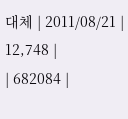대체 | 2011/08/21 | 12,748 |
| 682084 |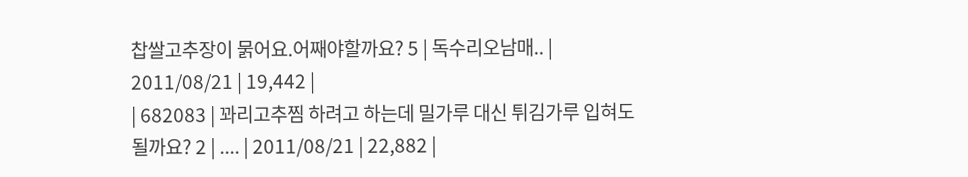찹쌀고추장이 묽어요.어째야할까요? 5 | 독수리오남매.. | 2011/08/21 | 19,442 |
| 682083 | 꽈리고추찜 하려고 하는데 밀가루 대신 튀김가루 입혀도 될까요? 2 | .... | 2011/08/21 | 22,882 |